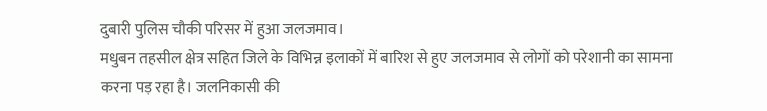दुबारी पुलिस चौकी परिसर में हुआ जलजमाव।
मधुबन तहसील क्षेत्र सहित जिले के विभिन्न इलाकों में बारिश से हुए जलजमाव से लोगों को परेशानी का सामना करना पड़ रहा है। जलनिकासी की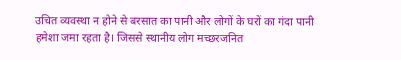उचित व्यवस्था न होने से बरसात का पानी और लोगों के घरों का गंदा पानी हमेशा जमा रहता है। जिससे स्थानीय लोग मच्छरजनित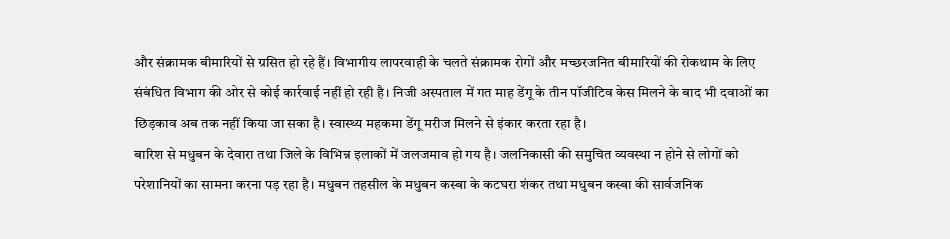और संक्रामक बीमारियों से ग्रसित हो रहे हैं। विभागीय लापरवाही के चलते संक्रामक रोगों और मच्छरजनित बीमारियों की रोकथाम के लिए संबंधित विभाग की ओर से कोई कार्रवाई नहीं हो रही है। निजी अस्पताल में गत माह डेंगू के तीन पॉजीटिव केस मिलने के बाद भी दवाओं का छिड़काव अब तक नहीं किया जा सका है। स्वास्थ्य महकमा डेंगू मरीज मिलने से इंकार करता रहा है।
बारिश से मधुबन के देवारा तथा जिले के विभिन्न इलाकों में जलजमाव हो गय है। जलनिकासी की समुचित व्यवस्था न होने से लोगों को परेशानियों का सामना करना पड़ रहा है। मधुबन तहसील के मधुबन कस्बा के कटघरा शंकर तथा मधुबन कस्बा की सार्वजनिक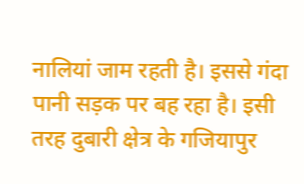नालियां जाम रहती है। इससे गंदा पानी सड़क पर बह रहा है। इसी तरह दुबारी क्षेत्र के गजियापुर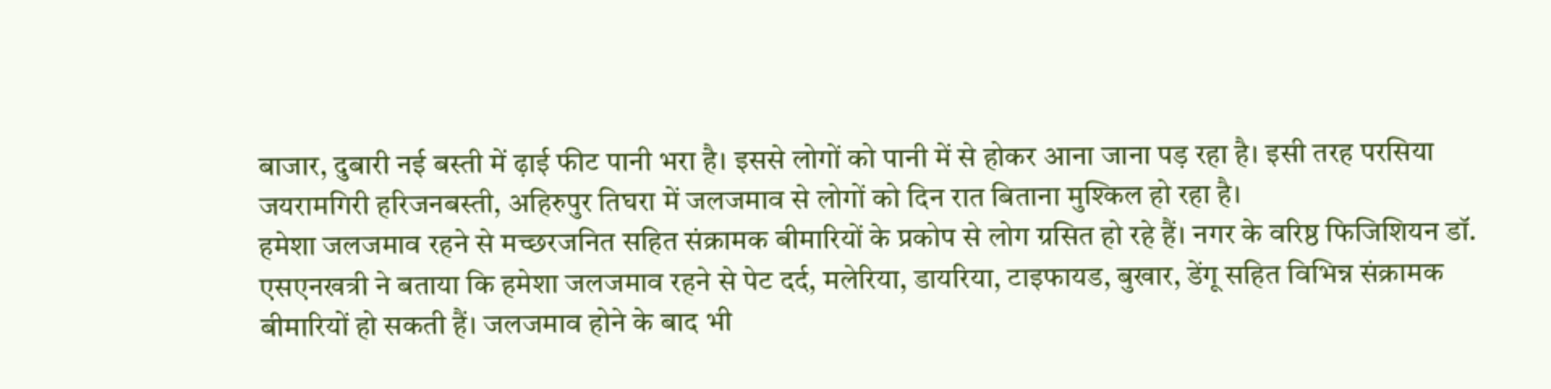बाजार, दुबारी नई बस्ती में ढ़ाई फीट पानी भरा है। इससे लोगों को पानी में से होकर आना जाना पड़ रहा है। इसी तरह परसिया जयरामगिरी हरिजनबस्ती, अहिरुपुर तिघरा में जलजमाव से लोगों को दिन रात बिताना मुश्किल हो रहा है।
हमेशा जलजमाव रहने से मच्छरजनित सहित संक्रामक बीमारियों के प्रकोप से लोग ग्रसित हो रहे हैं। नगर के वरिष्ठ फिजिशियन डॉ. एसएनखत्री ने बताया कि हमेशा जलजमाव रहने से पेट दर्द, मलेरिया, डायरिया, टाइफायड, बुखार, डेंगू सहित विभिन्न संक्रामक बीमारियों हो सकती हैं। जलजमाव होने के बाद भी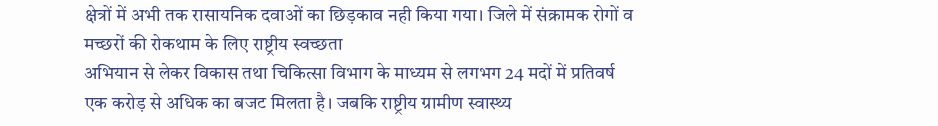क्षेत्रों में अभी तक रासायनिक दवाओं का छिड़काव नही किया गया। जिले में संक्रामक रोगों व मच्छरों की रोकथाम के लिए राष्ट्रीय स्वच्छता
अभियान से लेकर विकास तथा चिकित्सा विभाग के माध्यम से लगभग 24 मदों में प्रतिवर्ष एक करोड़ से अधिक का बजट मिलता है। जबकि राष्ट्रीय ग्रामीण स्वास्थ्य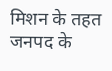मिशन के तहत जनपद के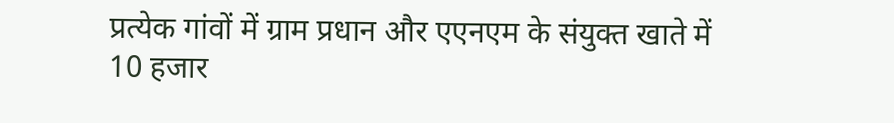प्रत्येक गांवों में ग्राम प्रधान और एएनएम के संयुक्त खाते में 10 हजार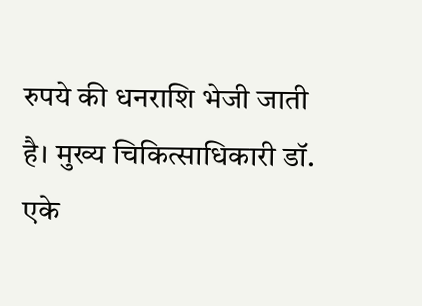रुपये की धनराशि भेजी जाती है। मुख्य चिकित्साधिकारी डॉ. एके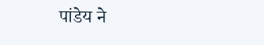पांडेय ने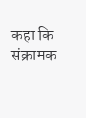कहा कि संक्रामक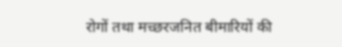रोगों तथा मच्छरजनित बीमारियों की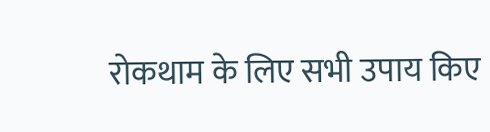रोकथाम के लिए सभी उपाय किए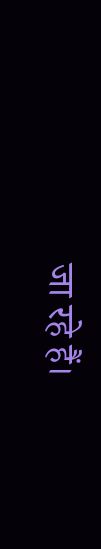जा रहे हैं।